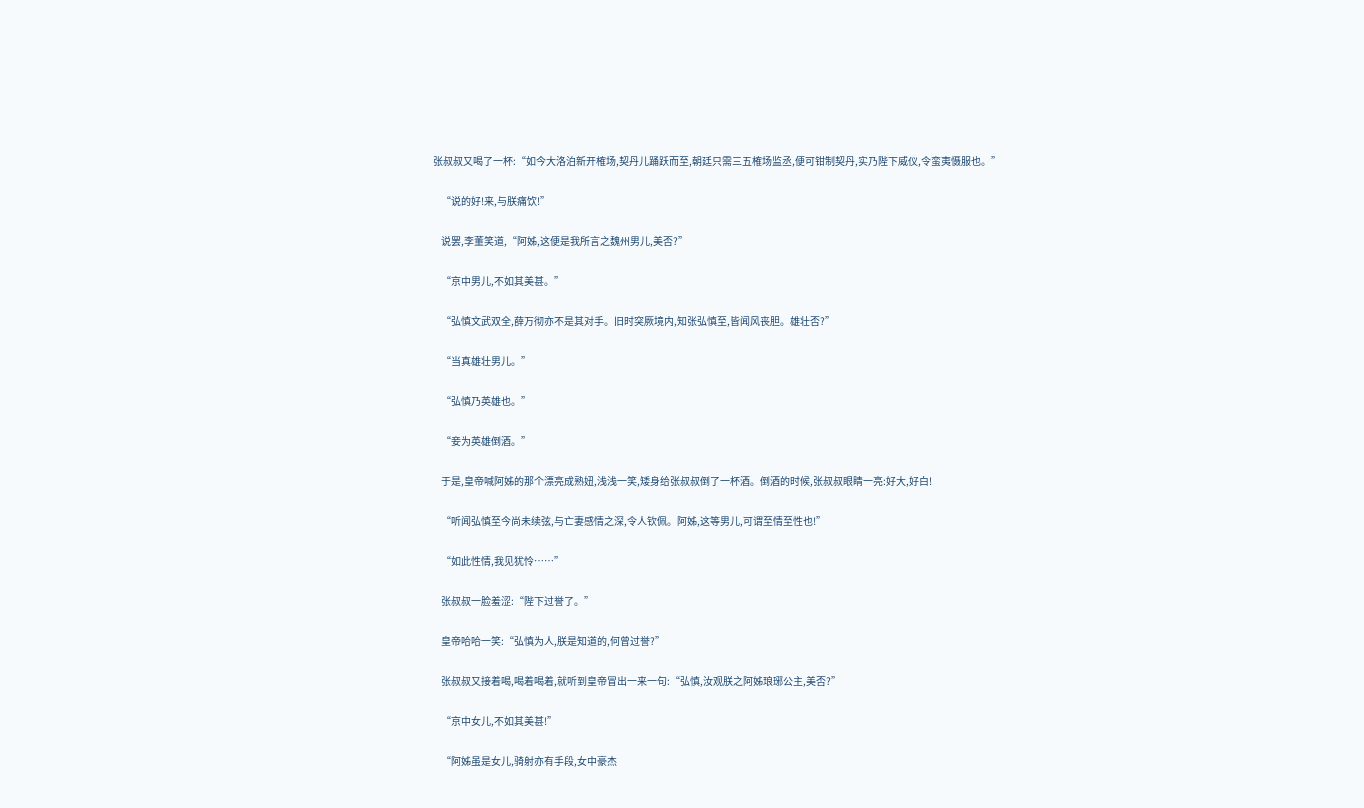张叔叔又喝了一杯:“如今大洛泊新开榷场,契丹儿踊跃而至,朝廷只需三五榷场监丞,便可钳制契丹,实乃陛下威仪,令蛮夷慑服也。”

    “说的好!来,与朕痛饮!”

    说罢,李董笑道,“阿姊,这便是我所言之魏州男儿,美否?”

    “京中男儿,不如其美甚。”

    “弘慎文武双全,薛万彻亦不是其对手。旧时突厥境内,知张弘慎至,皆闻风丧胆。雄壮否?”

    “当真雄壮男儿。”

    “弘慎乃英雄也。”

    “妾为英雄倒酒。”

    于是,皇帝喊阿姊的那个漂亮成熟妞,浅浅一笑,矮身给张叔叔倒了一杯酒。倒酒的时候,张叔叔眼睛一亮:好大,好白!

    “听闻弘慎至今尚未续弦,与亡妻感情之深,令人钦佩。阿姊,这等男儿,可谓至情至性也!”

    “如此性情,我见犹怜……”

    张叔叔一脸羞涩:“陛下过誉了。”

    皇帝哈哈一笑:“弘慎为人,朕是知道的,何曾过誉?”

    张叔叔又接着喝,喝着喝着,就听到皇帝冒出一来一句:“弘慎,汝观朕之阿姊琅琊公主,美否?”

    “京中女儿,不如其美甚!”

    “阿姊虽是女儿,骑射亦有手段,女中豪杰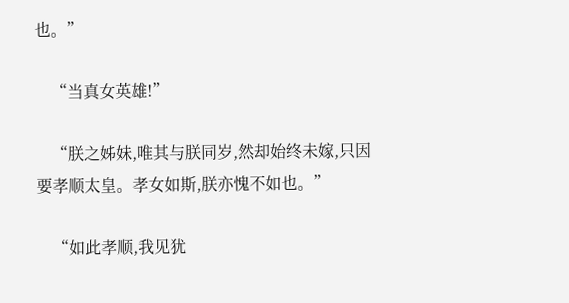也。”

    “当真女英雄!”

    “朕之姊妹,唯其与朕同岁,然却始终未嫁,只因要孝顺太皇。孝女如斯,朕亦愧不如也。”

    “如此孝顺,我见犹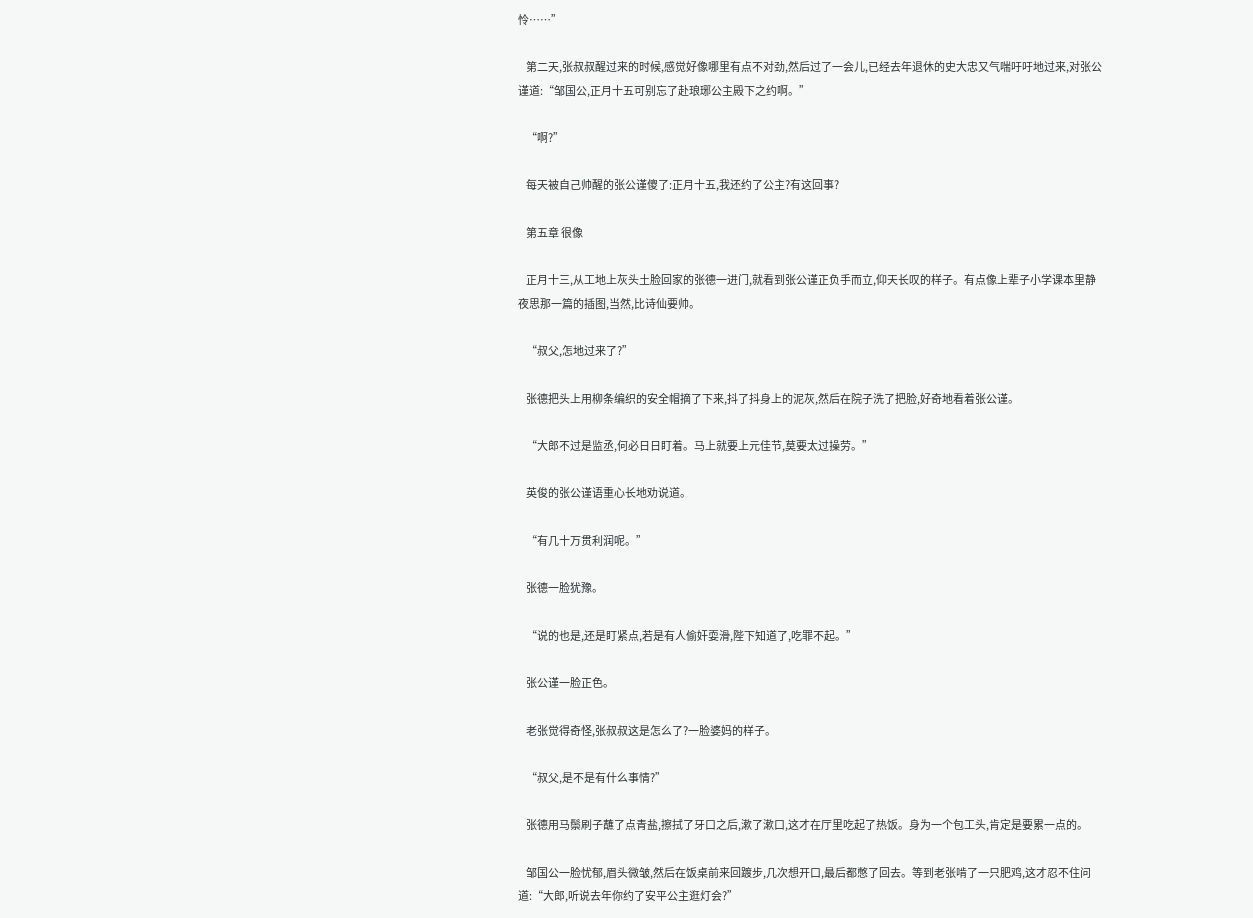怜……”

    第二天,张叔叔醒过来的时候,感觉好像哪里有点不对劲,然后过了一会儿,已经去年退休的史大忠又气喘吁吁地过来,对张公谨道:“邹国公,正月十五可别忘了赴琅琊公主殿下之约啊。”

    “啊?”

    每天被自己帅醒的张公谨傻了:正月十五,我还约了公主?有这回事?

    第五章 很像

    正月十三,从工地上灰头土脸回家的张德一进门,就看到张公谨正负手而立,仰天长叹的样子。有点像上辈子小学课本里静夜思那一篇的插图,当然,比诗仙要帅。

    “叔父,怎地过来了?”

    张德把头上用柳条编织的安全帽摘了下来,抖了抖身上的泥灰,然后在院子洗了把脸,好奇地看着张公谨。

    “大郎不过是监丞,何必日日盯着。马上就要上元佳节,莫要太过操劳。”

    英俊的张公谨语重心长地劝说道。

    “有几十万贯利润呢。”

    张德一脸犹豫。

    “说的也是,还是盯紧点,若是有人偷奸耍滑,陛下知道了,吃罪不起。”

    张公谨一脸正色。

    老张觉得奇怪,张叔叔这是怎么了?一脸婆妈的样子。

    “叔父,是不是有什么事情?”

    张德用马鬃刷子蘸了点青盐,擦拭了牙口之后,漱了漱口,这才在厅里吃起了热饭。身为一个包工头,肯定是要累一点的。

    邹国公一脸忧郁,眉头微皱,然后在饭桌前来回踱步,几次想开口,最后都憋了回去。等到老张啃了一只肥鸡,这才忍不住问道:“大郎,听说去年你约了安平公主逛灯会?”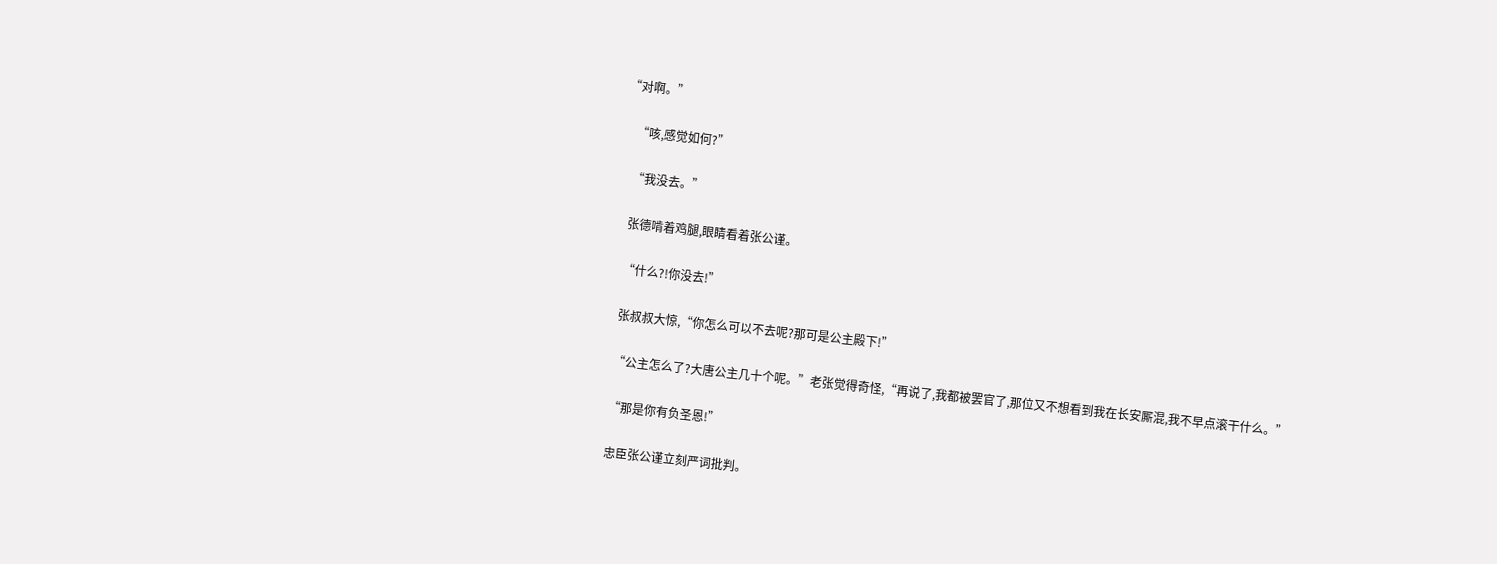“对啊。”

    “咳,感觉如何?”

    “我没去。”

    张德啃着鸡腿,眼睛看着张公谨。

    “什么?!你没去!”

    张叔叔大惊,“你怎么可以不去呢?那可是公主殿下!”

    “公主怎么了?大唐公主几十个呢。”老张觉得奇怪,“再说了,我都被罢官了,那位又不想看到我在长安厮混,我不早点滚干什么。”

    “那是你有负圣恩!”

    忠臣张公谨立刻严词批判。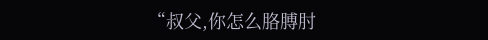“叔父,你怎么胳膊肘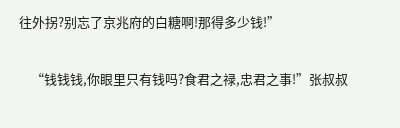往外拐?别忘了京兆府的白糖啊!那得多少钱!”

    “钱钱钱,你眼里只有钱吗?食君之禄,忠君之事!”张叔叔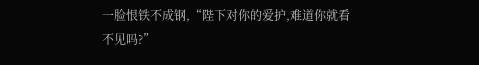一脸恨铁不成钢,“陛下对你的爱护,难道你就看不见吗?”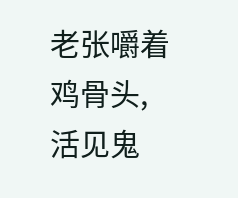老张嚼着鸡骨头,活见鬼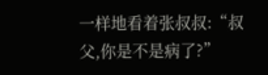一样地看着张叔叔:“叔父,你是不是病了?”